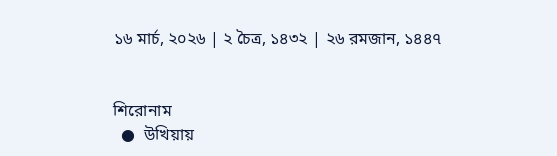১৬ মার্চ, ২০২৬ | ২ চৈত্র, ১৪৩২ | ২৬ রমজান, ১৪৪৭


শিরোনাম
  ●  উখিয়ায়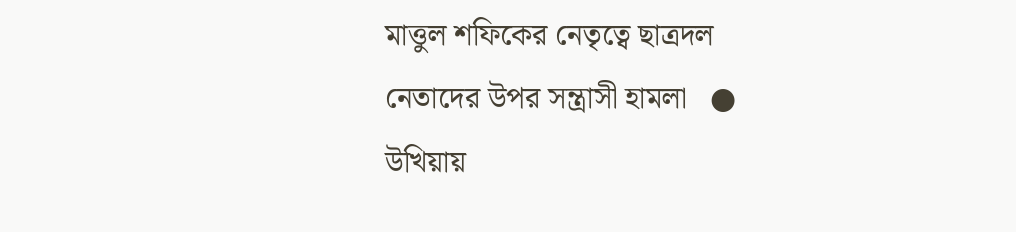মাত্তুল শফিকের নেতৃত্বে ছাত্রদল নেতাদের উপর সন্ত্রাসী হামলা   ●  উখিয়ায়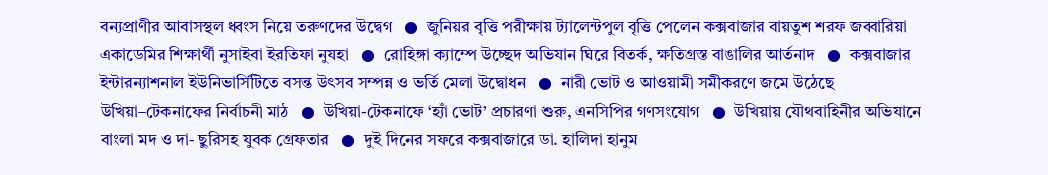বন্যপ্রাণীর আবাসস্থল ধ্বংস নিয়ে তরুণদের উদ্বেগ   ●  জুনিয়র বৃত্তি পরীক্ষায় ট্যালেন্টপুল বৃত্তি পেলেন কক্সবাজার বায়তুশ শরফ জব্বারিয়া একাডেমির শিক্ষার্থী নুসাইবা ইরতিফা নুযহা   ●  রোহিঙ্গা ক্যাম্পে উচ্ছেদ অভিযান ঘিরে বিতর্ক, ক্ষতিগ্রস্ত বাঙালির আর্তনাদ   ●  কক্সবাজার ইন্টারন্যাশনাল ইউনিভার্সিটিতে বসন্ত উৎসব সম্পন্ন ও ভর্তি মেলা উদ্বোধন   ●  নারী ভোট ও আওয়ামী সমীকরণে জমে উঠেছে উখিয়া–টেকনাফের নির্বাচনী মাঠ   ●  উখিয়া-টেকনাফে ‘হ্যাঁ ভোট’ প্রচারণা শুরু, এনসিপির গণসংযোগ   ●  উখিয়ায় যৌথবাহিনীর অভিযানে বাংলা মদ ও দা- ছুরিসহ যুবক গ্রেফতার   ●  দুই দিনের সফরে কক্সবাজারে ডা. হালিদা হানুম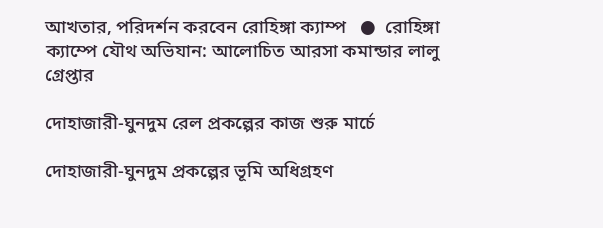আখতার, পরিদর্শন করবেন রোহিঙ্গা ক্যাম্প   ●  রোহিঙ্গা ক্যাম্পে যৌথ অভিযান: আলোচিত আরসা কমান্ডার লালু গ্রেপ্তার

দোহাজারী-ঘুনদুম রেল প্রকল্পের কাজ শুরু মার্চে

দোহাজারী-ঘুনদুম প্রকল্পের ভূমি অধিগ্রহণ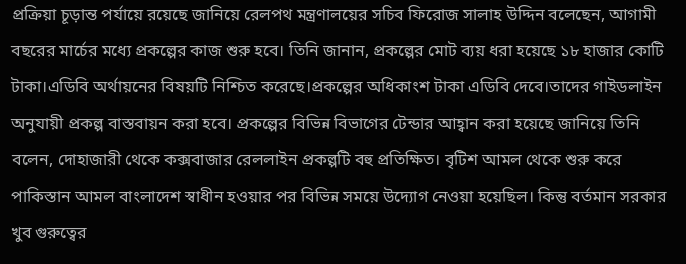প্রক্রিয়া চূড়ান্ত পর্যায়ে রয়েছে জানিয়ে রেলপথ মন্ত্রণালয়ের সচিব ফিরোজ সালাহ উদ্দিন বলেছেন, আগামী বছরের মার্চের মধ্যে প্রকল্পের কাজ শুরু হবে। তিনি জানান, প্রকল্পের মোট ব্যয় ধরা হয়েছে ১৮ হাজার কোটি টাকা।এডিবি অর্থায়নের বিষয়টি নিশ্চিত করেছে।প্রকল্পের অধিকাংশ টাকা এডিবি দেবে।তাদের গাইডলাইন অনুযায়ী প্রকল্প বাস্তবায়ন করা হবে। প্রকল্পের বিভিন্ন বিভাগের টেন্ডার আহ্বান করা হয়েছে জানিয়ে তিনি বলেন, দোহাজারী থেকে কক্সবাজার রেললাইন প্রকল্পটি বহু প্রতিক্ষিত। বৃটিশ আমল থেকে শুরু করে পাকিস্তান আমল বাংলাদেশ স্বাধীন হওয়ার পর বিভিন্ন সময়ে উদ্যোগ নেওয়া হয়েছিল। কিন্তু বর্তমান সরকার খুব গুরুত্বের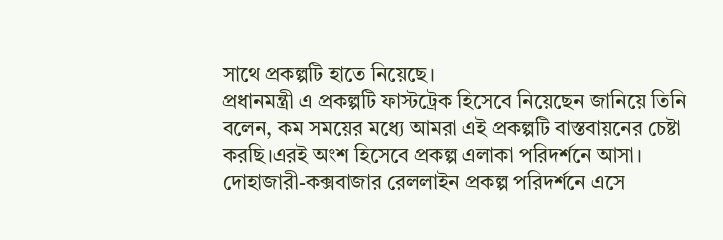সাথে প্রকল্পটি হাতে নিয়েছে।
প্রধানমন্ত্রী এ প্রকল্পটি ফাস্টট্রেক হিসেবে নিয়েছেন জানিয়ে তিনি বলেন, কম সময়ের মধ্যে আমরা এই প্রকল্পটি বাস্তবায়নের চেষ্টা করছি।এরই অংশ হিসেবে প্রকল্প এলাকা পরিদর্শনে আসা।
দোহাজারী-কক্সবাজার রেললাইন প্রকল্প পরিদর্শনে এসে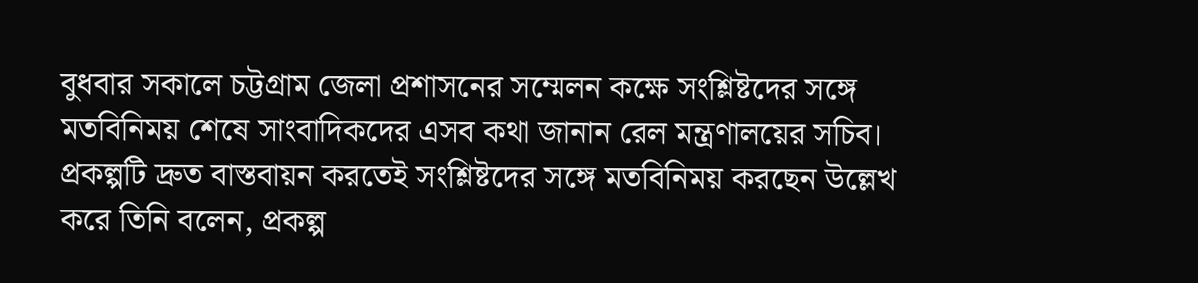বুধবার সকালে চট্টগ্রাম জেলা প্রশাসনের সম্মেলন কক্ষে সংশ্লিষ্টদের সঙ্গে মতবিনিময় শেষে সাংবাদিকদের এসব কথা জানান রেল মন্ত্রণালয়ের সচিব।
প্রকল্পটি দ্রুত বাস্তবায়ন করতেই সংশ্লিষ্টদের সঙ্গে মতবিনিময় করছেন উল্লেখ করে তিনি বলেন, প্রকল্প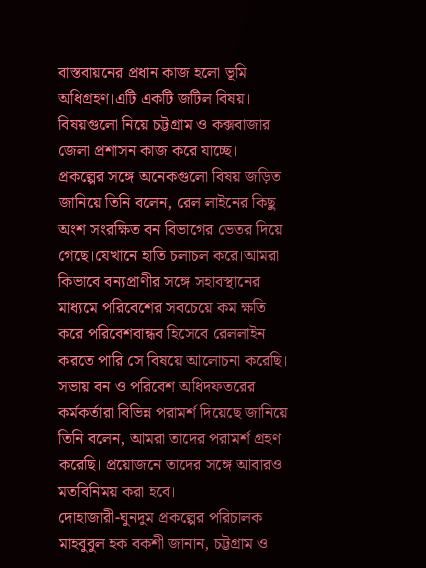বাস্তবায়নের প্রধান কাজ হলো ভূমি অধিগ্রহণ।এটি একটি জটিল বিষয়। বিষয়গুলো নিয়ে চট্টগ্রাম ও কক্সবাজার জেলা প্রশাসন কাজ করে যাচ্ছে।
প্রকল্পের সঙ্গে অনেকগুলো বিষয় জড়িত জানিয়ে তিনি বলেন, রেল লাইনের কিছু অংশ সংরক্ষিত বন বিভাগের ভেতর দিয়ে গেছে।যেখানে হাতি চলাচল করে।আমরা কিভাবে বন্যপ্রাণীর সঙ্গে সহাবস্থানের মাধ্যমে পরিবেশের সবচেয়ে কম ক্ষতি করে পরিবেশবান্ধব হিসেবে রেললাইন করতে পারি সে বিষয়ে আলোচনা করেছি।
সভায় বন ও পরিবেশ অধিদফতরের কর্মকর্তারা বিভিন্ন পরামর্শ দিয়েছে জানিয়ে তিনি বলেন, আমরা তাদের পরামর্শ গ্রহণ করেছি। প্রয়োজনে তাদের সঙ্গে আবারও মতবিনিময় করা হবে।
দোহাজারী-ঘুনদুম প্রকল্পের পরিচালক মাহবুবুল হক বকশী জানান, চট্টগ্রাম ও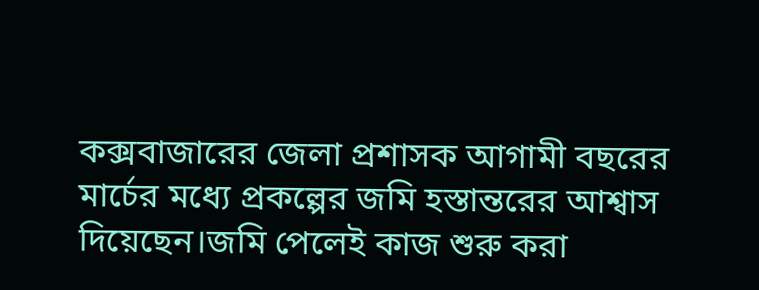কক্সবাজারের জেলা প্রশাসক আগামী বছরের মার্চের মধ্যে প্রকল্পের জমি হস্তান্তরের আশ্বাস দিয়েছেন।জমি পেলেই কাজ শুরু করা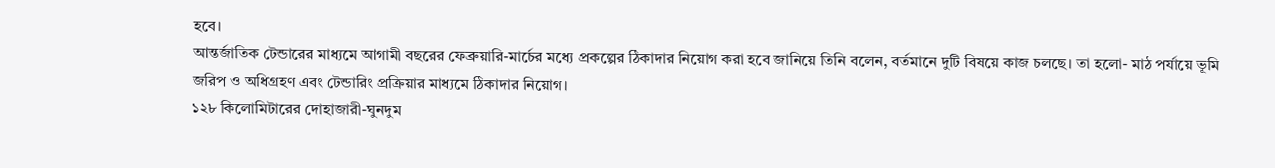হবে।
আন্তর্জাতিক টেন্ডারের মাধ্যমে আগামী বছরের ফেব্রুয়ারি-মার্চের মধ্যে প্রকল্পের ঠিকাদার নিয়োগ করা হবে জানিয়ে তিনি বলেন, বর্তমানে দুটি বিষয়ে কাজ চলছে। তা হলো- মাঠ পর্যায়ে ভূমি জরিপ ও অধিগ্রহণ এবং টেন্ডারিং প্রক্রিয়ার মাধ্যমে ঠিকাদার নিয়োগ।
১২৮ কিলোমিটারের দোহাজারী-ঘুনদুম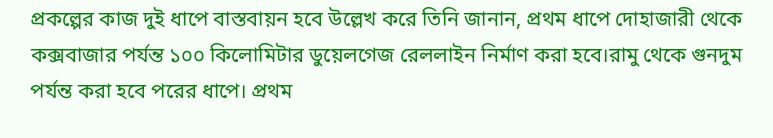প্রকল্পের কাজ দুই ধাপে বাস্তবায়ন হবে উল্লেখ করে তিনি জানান, প্রথম ধাপে দোহাজারী থেকে কক্সবাজার পর্যন্ত ১০০ কিলোমিটার ডুয়েলগেজ রেললাইন নির্মাণ করা হবে।রামু থেকে গুনদুম পর্যন্ত করা হবে পরের ধাপে। প্রথম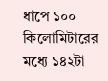ধাপে ১০০ কিলোমিটারের মধ্যে ১৪২টা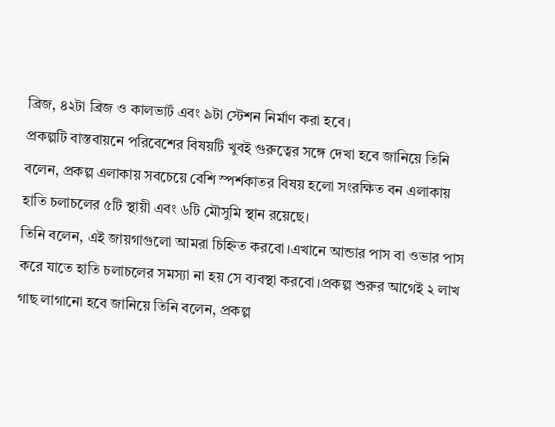ব্রিজ, ৪২টা ব্রিজ ও কালভার্ট এবং ৯টা স্টেশন নির্মাণ করা হবে।
প্রকল্পটি বাস্তবায়নে পরিবেশের বিষয়টি খুবই গুরুত্বের সঙ্গে দেখা হবে জানিয়ে তিনি বলেন, প্রকল্প এলাকায় সবচেয়ে বেশি স্পর্শকাতর বিষয় হলো সংরক্ষিত বন এলাকায় হাতি চলাচলের ৫টি স্থায়ী এবং ৬টি মৌসুমি স্থান রয়েছে।
তিনি বলেন, এই জায়গাগুলো আমরা চিহ্নিত করবো।এখানে আন্ডার পাস বা ওভার পাস করে যাতে হাতি চলাচলের সমস্যা না হয় সে ব্যবস্থা করবো।প্রকল্প শুরুর আগেই ২ লাখ গাছ লাগানো হবে জানিয়ে তিনি বলেন, প্রকল্প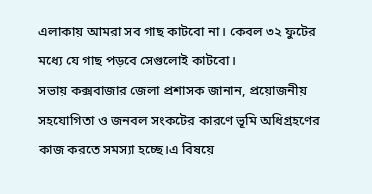এলাকায় আমরা সব গাছ কাটবো না। কেবল ৩২ ফুটের মধ্যে যে গাছ পড়বে সেগুলোই কাটবো।
সভায় কক্সবাজার জেলা প্রশাসক জানান, প্রয়োজনীয় সহযোগিতা ও জনবল সংকটের কারণে ভূমি অধিগ্রহণের কাজ করতে সমস্যা হচ্ছে।এ বিষয়ে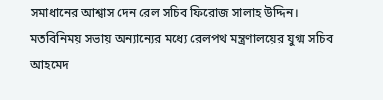সমাধানের আশ্বাস দেন রেল সচিব ফিরোজ সালাহ উদ্দিন।
মতবিনিময় সভায় অন্যান্যের মধ্যে রেলপথ মন্ত্রণালয়ের যুগ্ম সচিব আহমেদ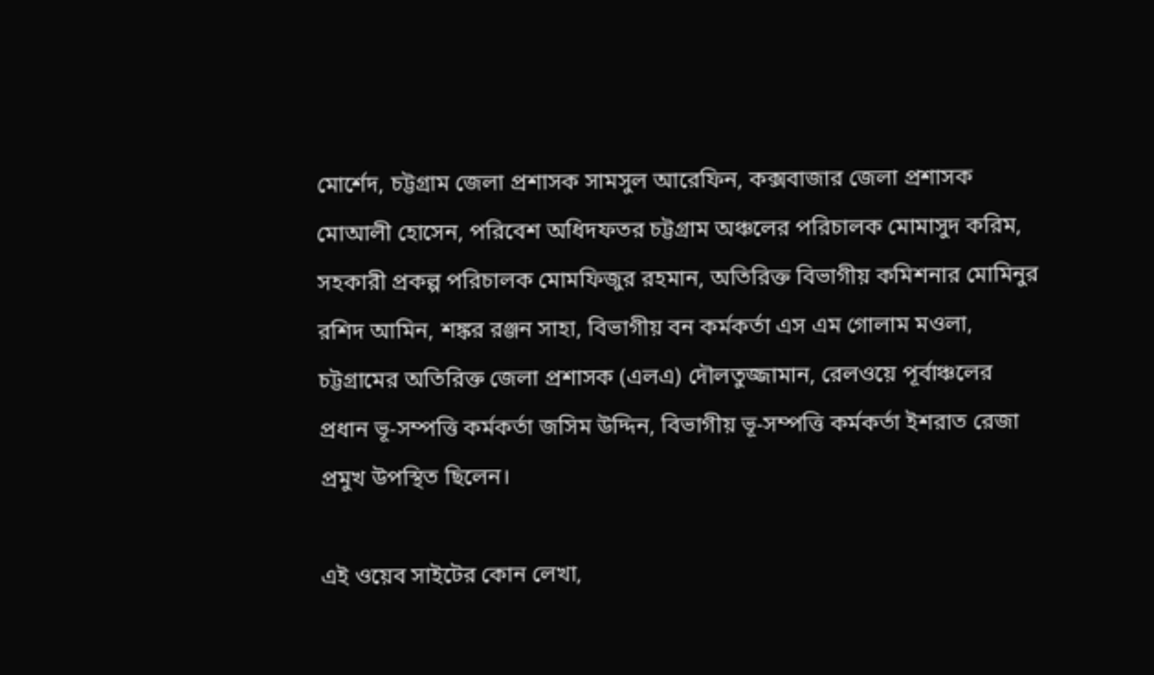মোর্শেদ, চট্টগ্রাম জেলা প্রশাসক সামসুল আরেফিন, কক্সবাজার জেলা প্রশাসক মোআলী হোসেন, পরিবেশ অধিদফতর চট্টগ্রাম অঞ্চলের পরিচালক মোমাসুদ করিম, সহকারী প্রকল্প পরিচালক মোমফিজুর রহমান, অতিরিক্ত বিভাগীয় কমিশনার মোমিনুর রশিদ আমিন, শঙ্কর রঞ্জন সাহা, বিভাগীয় বন কর্মকর্তা এস এম গোলাম মওলা, চট্টগ্রামের অতিরিক্ত জেলা প্রশাসক (এলএ) দৌলতুজ্জামান, রেলওয়ে পূর্বাঞ্চলের প্রধান ভূ-সম্পত্তি কর্মকর্তা জসিম উদ্দিন, বিভাগীয় ভূ-সম্পত্তি কর্মকর্তা ইশরাত রেজা প্রমুখ উপস্থিত ছিলেন।

এই ওয়েব সাইটের কোন লেখা,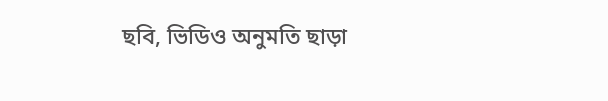ছবি, ভিডিও অনুমতি ছাড়া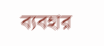ব্যবহার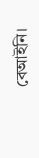বেআইনি।